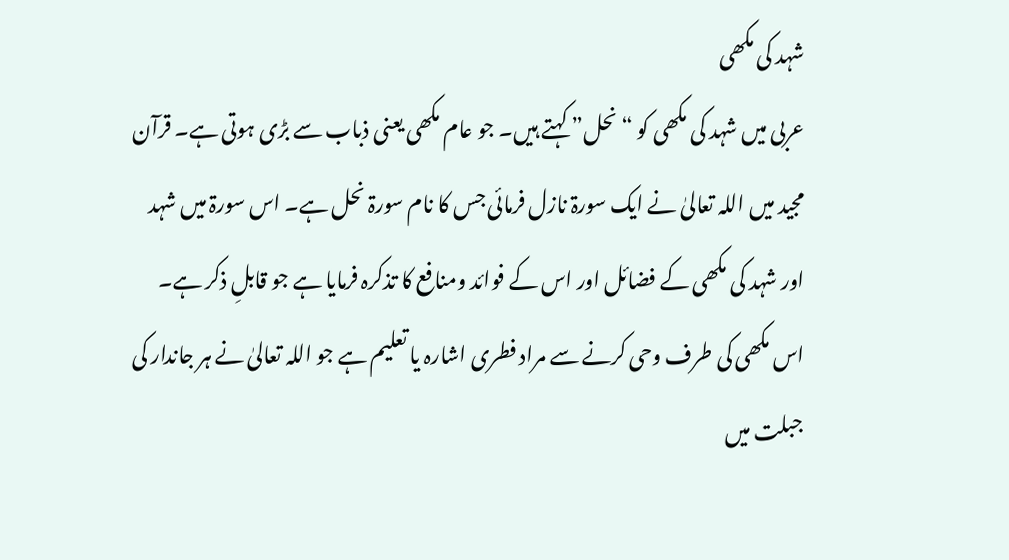شہد کی مکھی
عربی میں شہد کی مکھی کو “نحل” کہتے ہیں۔ جو عام مکھی یعنی ذباب سے بڑی ہوتی ہے۔ قرآن مجید میں اللہ تعالیٰ نے ایک سورۃ نازل فرمائی جس کا نام سورۃ نحل ہے۔ اس سورۃ میں شہد اور شہد کی مکھی کے فضائل اور اس کے فوائد ومنافع کا تذکرہ فرمایا ہے جو قابلِ ذکر ہے۔ اس مکھی کی طرف وحی کرنے سے مراد فطری اشارہ یا تعلیم ہے جو اللہ تعالیٰ نے ہر جاندار کی جبلت میں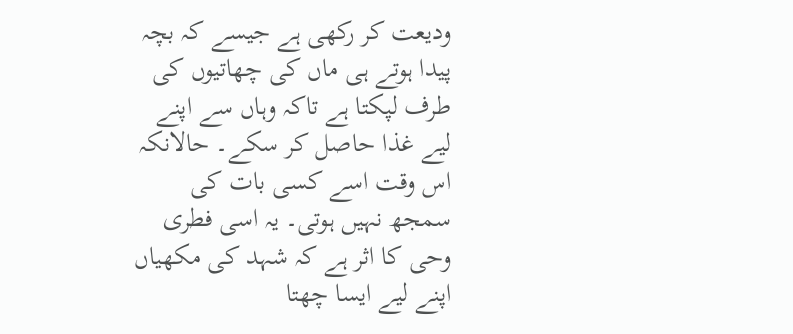ودیعت کر رکھی ہے جیسے کہ بچہ پیدا ہوتے ہی ماں کی چھاتیوں کی طرف لپکتا ہے تاکہ وہاں سے اپنے لیے غذا حاصل کر سکے۔ حالانکہ اس وقت اسے کسی بات کی سمجھ نہیں ہوتی۔ یہ اسی فطری وحی کا اثر ہے کہ شہد کی مکھیاں اپنے لیے ایسا چھتا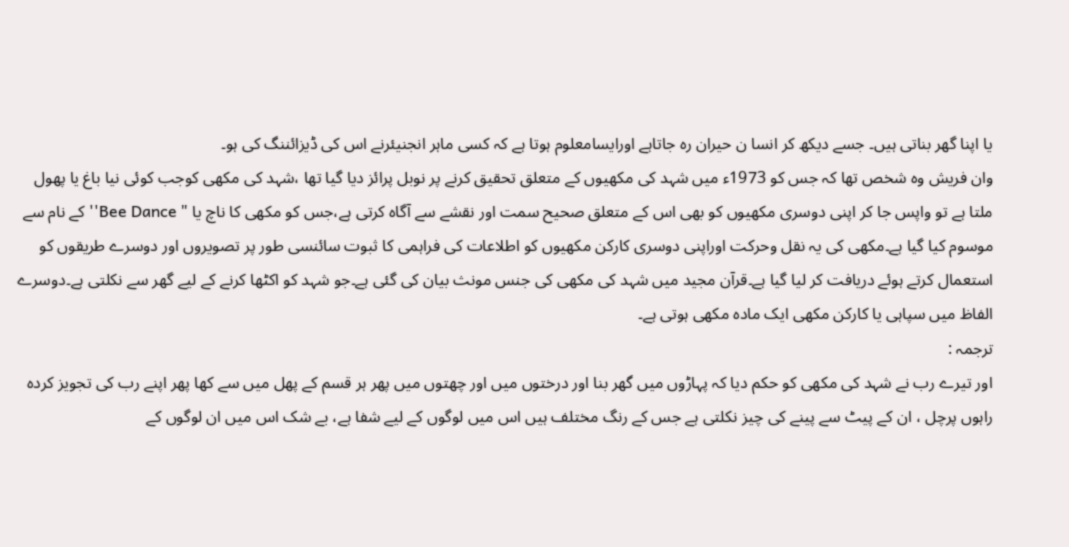یا اپنا گھر بناتی ہیں۔ جسے دیکھ کر انسا ن حیران رہ جاتاہے اورایسامعلوم ہوتا ہے کہ کسی ماہر انجنیئرنے اس کی ڈیزائننگ کی ہو۔
وان فریش وہ شخص تھا کہ جس کو 1973ء میں شہد کی مکھیوں کے متعلق تحقیق کرنے پر نوبل پرائز دیا گیا تھا ،شہد کی مکھی کوجب کوئی نیا باغ یا پھول ملتا ہے تو واپس جا کر اپنی دوسری مکھیوں کو بھی اس کے متعلق صحیح سمت اور نقشے سے آگاہ کرتی ہے،جس کو مکھی کا ناچ یا " Bee Dance''کے نام سے موسوم کیا گیا ہے۔مکھی کی یہ نقل وحرکت اوراپنی دوسری کارکن مکھیوں کو اطلاعات کی فراہمی کا ثبوت سائنسی طور پر تصویروں اور دوسرے طریقوں کو استعمال کرتے ہوئے دریافت کر لیا گیا ہے۔قرآن مجید میں شہد کی مکھی کی جنس مونث بیان کی گئی ہے۔جو شہد کو اکٹھا کرنے کے لیے گھر سے نکلتی ہے۔دوسرے الفاظ میں سپاہی یا کارکن مکھی ایک مادہ مکھی ہوتی ہے۔
ترجمہ :
اور تیرے رب نے شہد کی مکھی کو حکم دیا کہ پہاڑوں میں گھر بنا اور درختوں میں اور چھتوں میں پھر ہر قسم کے پھل میں سے کھا پھر اپنے رب کی تجویز کردہ راہوں پرچل ، ان کے پیٹ سے پینے کی چیز نکلتی ہے جس کے رنگ مختلف ہیں اس میں لوگوں کے لیے شفا ہے، بے شک اس میں ان لوگوں کے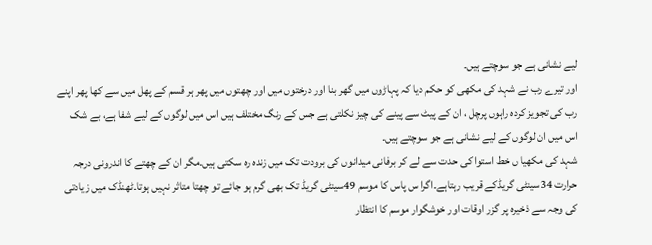لیے نشانی ہے جو سوچتے ہیں۔
اور تیرے رب نے شہد کی مکھی کو حکم دیا کہ پہاڑوں میں گھر بنا اور درختوں میں اور چھتوں میں پھر ہر قسم کے پھل میں سے کھا پھر اپنے رب کی تجویز کردہ راہوں پرچل ، ان کے پیٹ سے پینے کی چیز نکلتی ہے جس کے رنگ مختلف ہیں اس میں لوگوں کے لیے شفا ہے، بے شک اس میں ان لوگوں کے لیے نشانی ہے جو سوچتے ہیں۔
شہد کی مکھیا ں خط استوا کی حدت سے لے کر برفانی میدانوں کی برودت تک میں زندہ رہ سکتی ہیں۔مگر ان کے چھتے کا اندرونی درجہ حرارت 34سینٹی گریڈکے قریب رہتاہے۔اگرا س پاس کا موسم 49سینٹی گریڈ تک بھی گرم ہو جائے تو چھتا متاثر نہیں ہوتا۔ٹھنڈک میں زیادتی کی وجہ سے ذخیرہ پر گزر اوقات اور خوشگوار موسم کا انتظار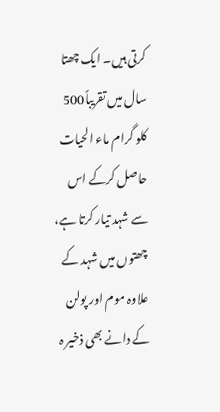کرتی ہیں۔ ایک چھتا سال میں تقریباً500 کلو گرام ماء الحیات حاصل کرکے اس سے شہد تیار کرتا ہے، چھتوں میں شہد کے علاوہ موم اور پولن کے دانے بھی ذخیر ہ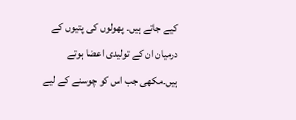کیے جاتے ہیں۔ پھولوں کی پتیوں کے درمیان ان کے تولیدی اعضا ہوتے ہیں۔مکھی جب اس کو چوسنے کے لیے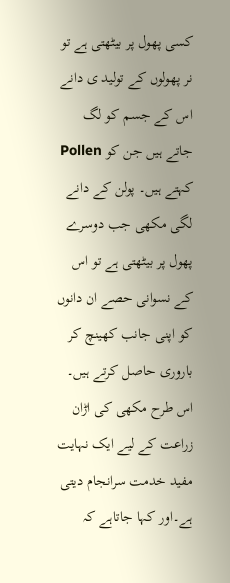کسی پھول پر بیٹھتی ہے تو نر پھولوں کے تولید ی دانے اس کے جسم کو لگ جاتے ہیں جن کو Pollen کہتے ہیں۔ پولن کے دانے لگی مکھی جب دوسرے پھول پر بیٹھتی ہے تو اس کے نسوانی حصے ان دانوں کو اپنی جانب کھینچ کر باروری حاصل کرتے ہیں۔ اس طرح مکھی کی اڑان زراعت کے لیے ایک نہایت مفید خدمت سرانجام دیتی ہے۔اور کہا جاتاہے کہ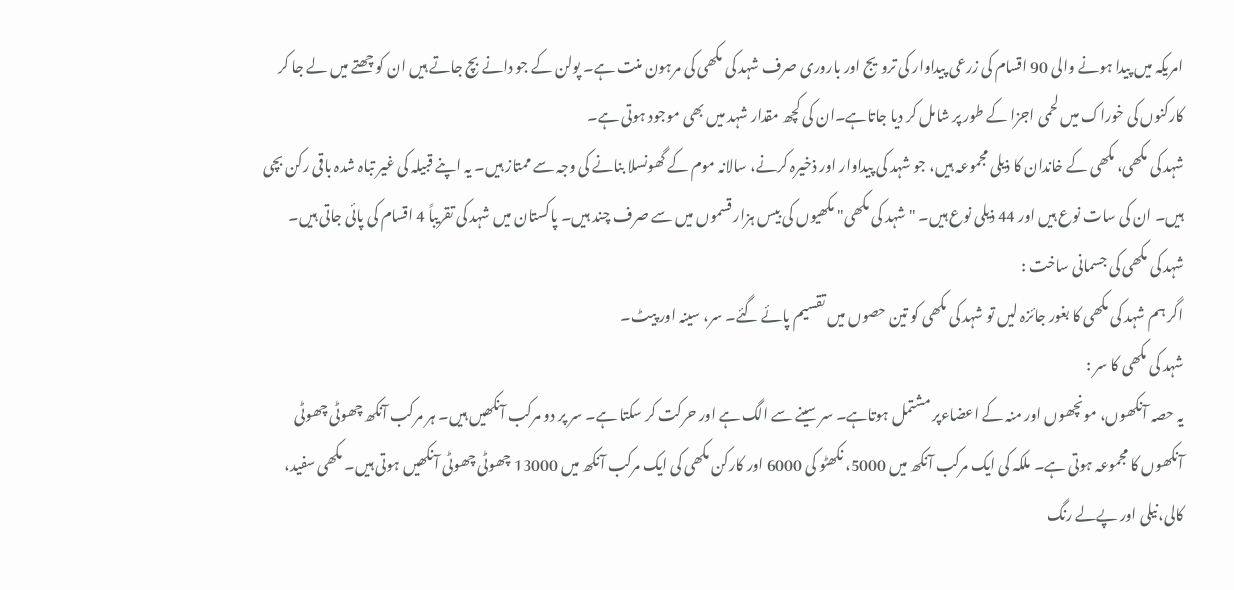امریکہ میں پیدا ہونے والی 90 اقسام کی زرعی پیداوار کی ترویج اور باروری صرف شہد کی مکھی کی مرہون منت ہے۔ پولن کے جو دانے بچ جاتے ہیں ان کو چھتے میں لے جا کر کارکنوں کی خوراک میں لحمی اجزا کے طور پر شامل کر دیا جاتاہے۔ان کی کچھ مقدار شہد میں بھی موجود ہوتی ہے۔
شہد کی مکھی، مکھی کے خاندان کا ذیلی مجموعہ ہیں، جو شہد کی پیداوار اور ذخیرہ کرنے، سالانہ موم کے گھونسلا بنانے کی وجہ سے ممتاز ہیں۔ یہ اپنے قبیلہ کی غیر تباہ شدہ باقی رکن بچی ہیں۔ ان کی سات نوع ہیں اور 44 ذیلی نوع ہیں۔ "شہد کی مکھی" مکھیوں کی بیس ہزار قسموں میں سے صرف چند ہیں۔ پاکستان میں شہد کی تقریباً 4 اقسام کی پائی جاتی ہیں۔
شہد کی مکھی کی جسمانی ساخت :
اگر ہم شہد کی مکھی کا بغور جائزہ لیں تو شہد کی مکھی کو تین حصوں میں تقسیم پائے گئے۔ سر، سینہ اور پیٹ۔
شہد کی مکھی کا سر :
یہ حصہ آنکھوں، مونچھوں اور منہ کے اعضاءپر مشتمل ہوتاہے۔ سر سینے سے الگ ہے اور حرکت کر سکتا ہے۔ سر پر دو مرکب آنکھیں ہیں۔ ہر مرکب آنکھ چھوٹی چھوٹی آنکھوں کا مجموعہ ہوتی ہے۔ ملکہ کی ایک مرکب آنکھ میں 5000، نکھٹو کی 6000 اور کارکن مکھی کی ایک مرکب آنکھ میں 13000 چھوٹی چھوٹی آنکھیں ہوتی ہیں۔ مکھی سفید، کالی،نیلی اور پےلے رنگ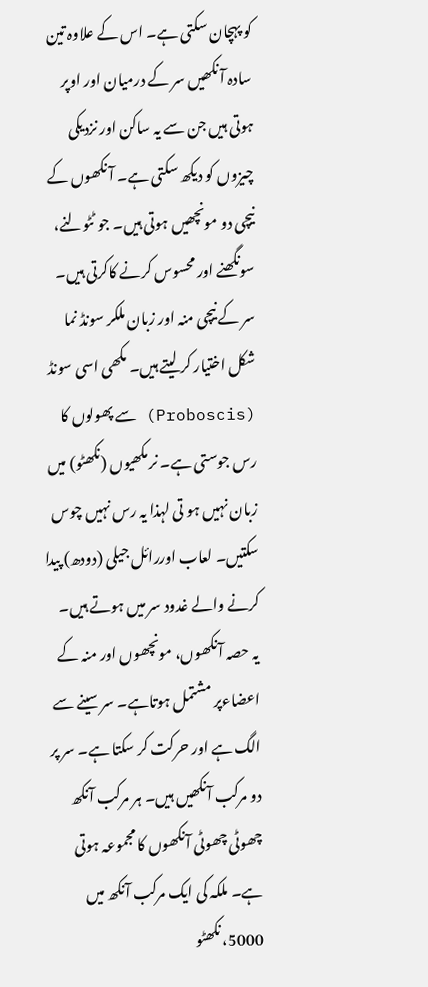کو پہچان سکتی ہے۔ اس کے علاوہ تین سادہ آ نکھیں سر کے درمیان اور اوپر ہوتی ہیں جن سے یہ ساکن اور نزدیکی چیزوں کو دیکھ سکتی ہے۔ آ نکھوں کے نیچی دو مونچھیں ہوتی ہیں۔ جو ٹٹولنے، سونگھنے اور محسوس کرنے کاکرتی ہیں۔ سر کے نیچی منہ اور زبان ملکر سونڈ نما شکل اختیار کر لیتے ہیں۔ مکھی اسی سونڈ (Proboscis) سے پھولوں کا رس جوستی ہے۔ نر مکھیوں (نکھٹو) میں زبان نہیں ہو تی لہذا یہ رس نہیں چوس سکتیں۔ لعاب اوررائل جیلی (دودھ) پیدا کرنے والے غدود سر میں ہوتے ہیں۔
یہ حصہ آنکھوں، مونچھوں اور منہ کے اعضاءپر مشتمل ہوتاہے۔ سر سینے سے الگ ہے اور حرکت کر سکتا ہے۔ سر پر دو مرکب آنکھیں ہیں۔ ہر مرکب آنکھ چھوٹی چھوٹی آنکھوں کا مجموعہ ہوتی ہے۔ ملکہ کی ایک مرکب آنکھ میں 5000، نکھٹو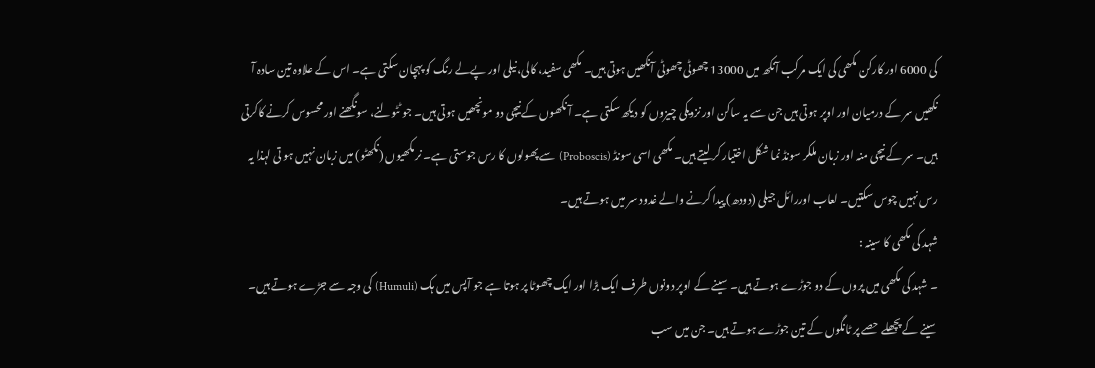کی 6000 اور کارکن مکھی کی ایک مرکب آنکھ میں 13000 چھوٹی چھوٹی آنکھیں ہوتی ہیں۔ مکھی سفید، کالی،نیلی اور پےلے رنگ کو پہچان سکتی ہے۔ اس کے علاوہ تین سادہ آ نکھیں سر کے درمیان اور اوپر ہوتی ہیں جن سے یہ ساکن اور نزدیکی چیزوں کو دیکھ سکتی ہے۔ آ نکھوں کے نیچی دو مونچھیں ہوتی ہیں۔ جو ٹٹولنے، سونگھنے اور محسوس کرنے کاکرتی ہیں۔ سر کے نیچی منہ اور زبان ملکر سونڈ نما شکل اختیار کر لیتے ہیں۔ مکھی اسی سونڈ (Proboscis) سے پھولوں کا رس جوستی ہے۔ نر مکھیوں (نکھٹو) میں زبان نہیں ہو تی لہذا یہ رس نہیں چوس سکتیں۔ لعاب اوررائل جیلی (دودھ) پیدا کرنے والے غدود سر میں ہوتے ہیں۔
شہد کی مکھی کا سینہ :
۔ شہد کی مکھی میں پروں کے دو جوڑے ہوتے ہیں۔ سینے کے اوپر دونوں طرف ایک بڑا اور ایک چھوٹا پر ہوتا ہے جو آپس میں ہک (Humuli) کی وجہ سے جڑے ہوتے ہیں۔ سینے کے پچھلے حصے پر ٹانگوں کے تین جوڑے ہوتے ہیں۔ جن میں سب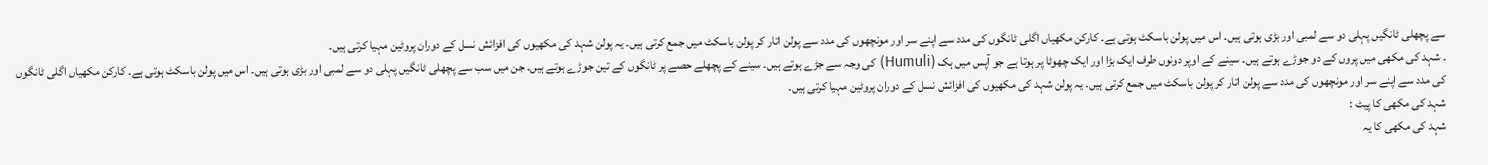سے پچھلی ٹانگیں پہلی دو سے لمبی اور بڑی ہوتی ہیں۔ اس میں پولن باسکٹ ہوتی ہے۔ کارکن مکھیاں اگلی ٹانگوں کی مدد سے اپنے سر اور مونچھوں کی مدد سے پولن اتار کر پولن باسکٹ میں جمع کرتی ہیں۔ یہ پولن شہد کی مکھیوں کی افزائش نسل کے دوران پروٹین مہیا کرتی ہیں۔
۔ شہد کی مکھی میں پروں کے دو جوڑے ہوتے ہیں۔ سینے کے اوپر دونوں طرف ایک بڑا اور ایک چھوٹا پر ہوتا ہے جو آپس میں ہک (Humuli) کی وجہ سے جڑے ہوتے ہیں۔ سینے کے پچھلے حصے پر ٹانگوں کے تین جوڑے ہوتے ہیں۔ جن میں سب سے پچھلی ٹانگیں پہلی دو سے لمبی اور بڑی ہوتی ہیں۔ اس میں پولن باسکٹ ہوتی ہے۔ کارکن مکھیاں اگلی ٹانگوں کی مدد سے اپنے سر اور مونچھوں کی مدد سے پولن اتار کر پولن باسکٹ میں جمع کرتی ہیں۔ یہ پولن شہد کی مکھیوں کی افزائش نسل کے دوران پروٹین مہیا کرتی ہیں۔
شہد کی مکھی کا پیٹ :
شہد کی مکھی کا یہ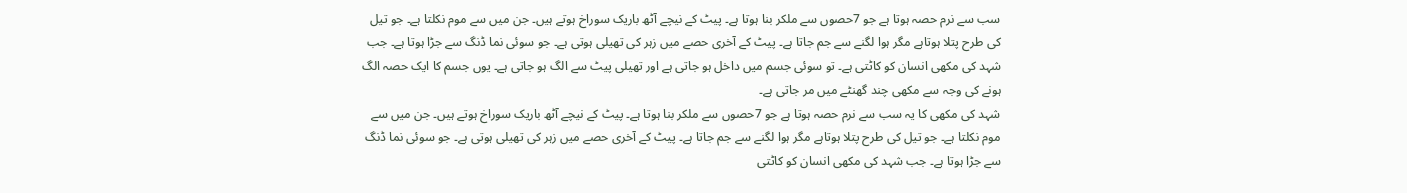سب سے نرم حصہ ہوتا ہے جو 7حصوں سے ملکر بنا ہوتا ہے۔ پیٹ کے نیچے آٹھ باریک سوراخ ہوتے ہیں۔ جن میں سے موم نکلتا ہے۔ جو تیل کی طرح پتلا ہوتاہے مگر ہوا لگنے سے جم جاتا ہے۔ پیٹ کے آخری حصے میں زہر کی تھیلی ہوتی ہے۔ جو سوئی نما ڈنگ سے جڑا ہوتا ہے۔ جب شہد کی مکھی انسان کو کاٹتی ہے۔ تو سوئی جسم میں داخل ہو جاتی ہے اور تھیلی پیٹ سے الگ ہو جاتی ہے۔ یوں جسم کا ایک حصہ الگ ہونے کی وجہ سے مکھی چند گھنٹے میں مر جاتی ہے۔
شہد کی مکھی کا یہ سب سے نرم حصہ ہوتا ہے جو 7حصوں سے ملکر بنا ہوتا ہے۔ پیٹ کے نیچے آٹھ باریک سوراخ ہوتے ہیں۔ جن میں سے موم نکلتا ہے۔ جو تیل کی طرح پتلا ہوتاہے مگر ہوا لگنے سے جم جاتا ہے۔ پیٹ کے آخری حصے میں زہر کی تھیلی ہوتی ہے۔ جو سوئی نما ڈنگ سے جڑا ہوتا ہے۔ جب شہد کی مکھی انسان کو کاٹتی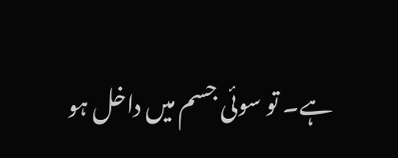ہے۔ تو سوئی جسم میں داخل ہو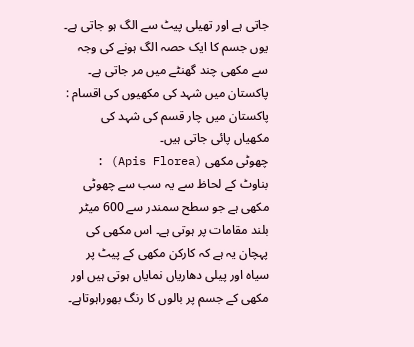جاتی ہے اور تھیلی پیٹ سے الگ ہو جاتی ہے۔ یوں جسم کا ایک حصہ الگ ہونے کی وجہ سے مکھی چند گھنٹے میں مر جاتی ہے۔
پاکستان میں شہد کی مکھیوں کی اقسام :
پاکستان میں چار قسم کی شہد کی مکھیاں پائی جاتی ہیں۔
چھوٹی مکھی (Apis Florea) :
بناوٹ کے لحاظ سے یہ سب سے چھوٹی مکھی ہے جو سطح سمندر سے 600 میٹر بلند مقامات پر ہوتی ہے۔ اس مکھی کی پہچان یہ ہے کہ کارکن مکھی کے پیٹ پر سیاہ اور پیلی دھاریاں نمایاں ہوتی ہیں اور مکھی کے جسم پر بالوں کا رنگ بھوراہوتاہے۔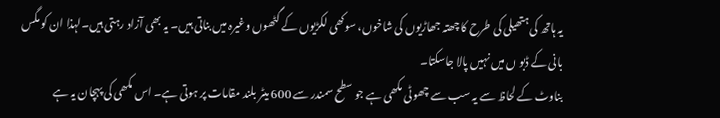یہ ہاتھ کی ہتھیلی کی طرح کا چھتہ جھاڑیوں کی شاخوں، سوکھی لکڑیوں کے گٹھوں وغیرہ میں بناتی ہیں۔ یہ بھی آزاد رہتی ہیں۔لہذا ان کو مگس بانی کے ڈبو ں میں نہیں پالا جاسکتا۔
بناوٹ کے لحاظ سے یہ سب سے چھوٹی مکھی ہے جو سطح سمندر سے 600 میٹر بلند مقامات پر ہوتی ہے۔ اس مکھی کی پہچان یہ ہے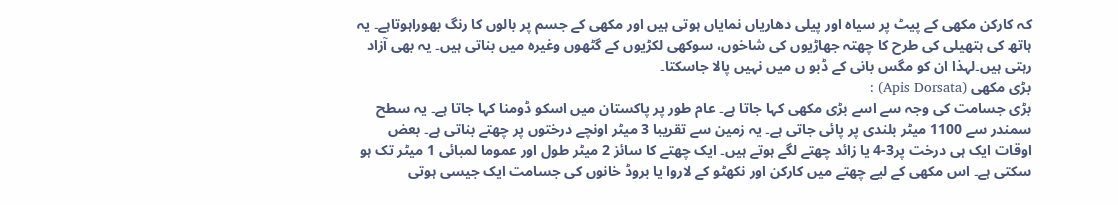کہ کارکن مکھی کے پیٹ پر سیاہ اور پیلی دھاریاں نمایاں ہوتی ہیں اور مکھی کے جسم پر بالوں کا رنگ بھوراہوتاہے۔ یہ ہاتھ کی ہتھیلی کی طرح کا چھتہ جھاڑیوں کی شاخوں، سوکھی لکڑیوں کے گٹھوں وغیرہ میں بناتی ہیں۔ یہ بھی آزاد رہتی ہیں۔لہذا ان کو مگس بانی کے ڈبو ں میں نہیں پالا جاسکتا۔
بڑی مکھی (Apis Dorsata) :
بڑی جسامت کی وجہ سے اسے بڑی مکھی کہا جاتا ہے۔ عام طور پر پاکستان میں اسکو ڈومنا کہا جاتا ہے۔ یہ سطح سمندر سے 1100 میٹر بلندی پر پائی جاتی ہے۔ یہ زمین سے تقریبا 3 میٹر اونچے درختوں پر چھتے بناتی ہے۔ بعض اوقات ایک ہی درخت پر3-4 یا زائد چھتے لگے ہوتے ہیں۔ ایک چھتے کا سائز 2 میٹر طول اور عموما لمبائی 1 میٹر تک ہو سکتی ہے۔ اس مکھی کے لیے چھتے میں کارکن اور نکھٹو کے لاروا یا بروڈ خانوں کی جسامت ایک جیسی ہوتی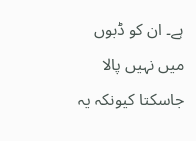ہے۔ ان کو ڈبوں میں نہیں پالا جاسکتا کیونکہ یہ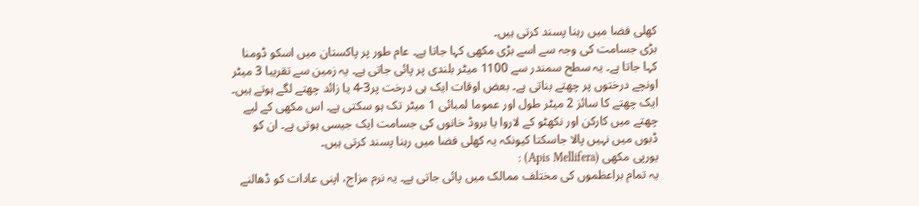کھلی فضا میں رہنا پسند کرتی ہیں۔
بڑی جسامت کی وجہ سے اسے بڑی مکھی کہا جاتا ہے۔ عام طور پر پاکستان میں اسکو ڈومنا کہا جاتا ہے۔ یہ سطح سمندر سے 1100 میٹر بلندی پر پائی جاتی ہے۔ یہ زمین سے تقریبا 3 میٹر اونچے درختوں پر چھتے بناتی ہے۔ بعض اوقات ایک ہی درخت پر3-4 یا زائد چھتے لگے ہوتے ہیں۔ ایک چھتے کا سائز 2 میٹر طول اور عموما لمبائی 1 میٹر تک ہو سکتی ہے۔ اس مکھی کے لیے چھتے میں کارکن اور نکھٹو کے لاروا یا بروڈ خانوں کی جسامت ایک جیسی ہوتی ہے۔ ان کو ڈبوں میں نہیں پالا جاسکتا کیونکہ یہ کھلی فضا میں رہنا پسند کرتی ہیں۔
یورپی مکھی (Apis Mellifera) :
یہ تمام براعظموں کی مختلف ممالک میں پائی جاتی ہے۔ یہ نرم مزاج، اپنی عادات کو ڈھالنے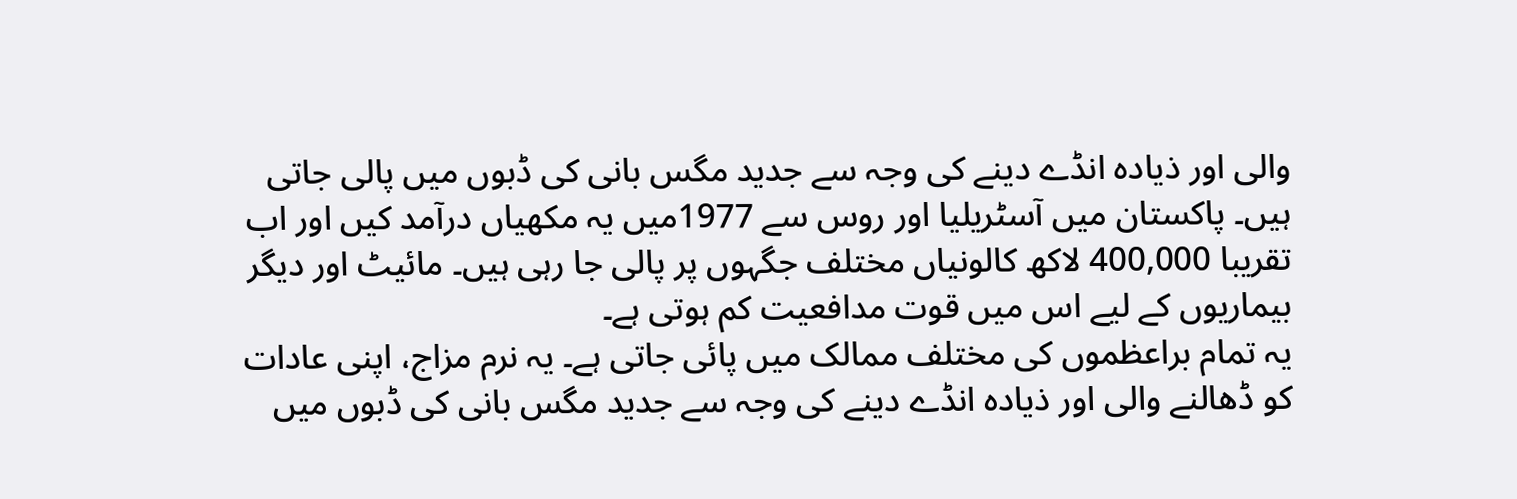والی اور ذیادہ انڈے دینے کی وجہ سے جدید مگس بانی کی ڈبوں میں پالی جاتی ہیں۔ پاکستان میں آسٹریلیا اور روس سے 1977میں یہ مکھیاں درآمد کیں اور اب تقریبا 400,000 لاکھ کالونیاں مختلف جگہوں پر پالی جا رہی ہیں۔ مائیٹ اور دیگر بیماریوں کے لیے اس میں قوت مدافعیت کم ہوتی ہے۔
یہ تمام براعظموں کی مختلف ممالک میں پائی جاتی ہے۔ یہ نرم مزاج، اپنی عادات کو ڈھالنے والی اور ذیادہ انڈے دینے کی وجہ سے جدید مگس بانی کی ڈبوں میں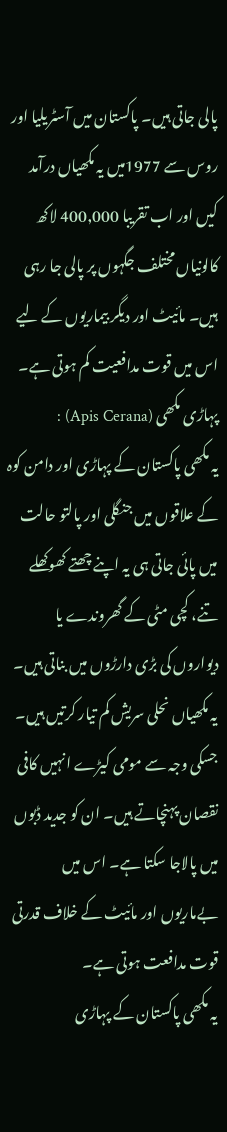پالی جاتی ہیں۔ پاکستان میں آسٹریلیا اور روس سے 1977میں یہ مکھیاں درآمد کیں اور اب تقریبا 400,000 لاکھ کالونیاں مختلف جگہوں پر پالی جا رہی ہیں۔ مائیٹ اور دیگر بیماریوں کے لیے اس میں قوت مدافعیت کم ہوتی ہے۔
پہاڑی مکھی (Apis Cerana) :
یہ مکھی پاکستان کے پہاڑی اور دامن کوہ کے علاقوں میں جنگلی اور پالتو حالت میں پائی جاتی ہی یہ اپنے چھتے کھوکھلے تنے، کچی مٹی کے گھروندے یا دیواروں کی بڑی دارڑوں میں بناتی ہیں۔ یہ مکھیاں نحلی سریش کم تیار کرتیں ہیں۔ جسکی وجہ سے مومی کیڑے انہیں کافی نقصان پہنچاتے ہیں۔ ان کو جدید ڈبوں میں پالاجا سکتا ہے۔ اس میں بےماریوں اور مائیٹ کے خلاف قدرتی قوت مدافعت ہوتی ہے۔
یہ مکھی پاکستان کے پہاڑی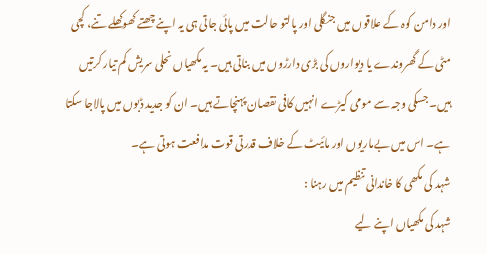اور دامن کوہ کے علاقوں میں جنگلی اور پالتو حالت میں پائی جاتی ہی یہ اپنے چھتے کھوکھلے تنے، کچی مٹی کے گھروندے یا دیواروں کی بڑی دارڑوں میں بناتی ہیں۔ یہ مکھیاں نحلی سریش کم تیار کرتیں ہیں۔ جسکی وجہ سے مومی کیڑے انہیں کافی نقصان پہنچاتے ہیں۔ ان کو جدید ڈبوں میں پالاجا سکتا ہے۔ اس میں بےماریوں اور مائیٹ کے خلاف قدرتی قوت مدافعت ہوتی ہے۔
شہد کی مکھی کا خاندانی تنظیم میں رہنا :
شہد کی مکھیاں اپنے لیے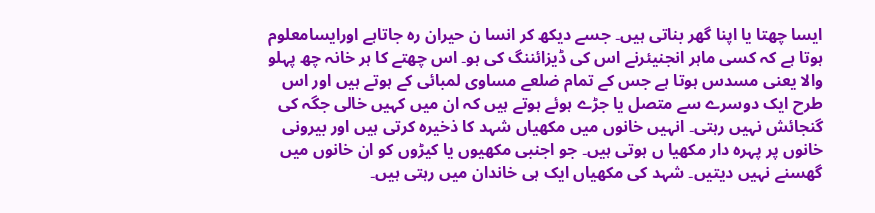ایسا چھتا یا اپنا گھر بناتی ہیں۔ جسے دیکھ کر انسا ن حیران رہ جاتاہے اورایسامعلوم ہوتا ہے کہ کسی ماہر انجنیئرنے اس کی ڈیزائننگ کی ہو۔ اس چھتے کا ہر خانہ چھ پہلو والا یعنی مسدس ہوتا ہے جس کے تمام ضلعے مساوی لمبائی کے ہوتے ہیں اور اس طرح ایک دوسرے سے متصل یا جڑے ہوئے ہوتے ہیں کہ ان میں کہیں خالی جگہ کی گنجائش نہیں رہتی۔ انہیں خانوں میں مکھیاں شہد کا ذخیرہ کرتی ہیں اور بیرونی خانوں پر پہرہ دار مکھیا ں ہوتی ہیں۔ جو اجنبی مکھیوں یا کیڑوں کو ان خانوں میں گھسنے نہیں دیتیں۔ شہد کی مکھیاں ایک ہی خاندان میں رہتی ہیں۔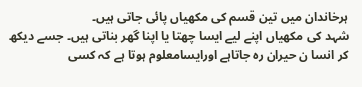ہرخاندان میں تین قسم کی مکھیاں پائی جاتی ہیں۔
شہد کی مکھیاں اپنے لیے ایسا چھتا یا اپنا گھر بناتی ہیں۔ جسے دیکھ کر انسا ن حیران رہ جاتاہے اورایسامعلوم ہوتا ہے کہ کسی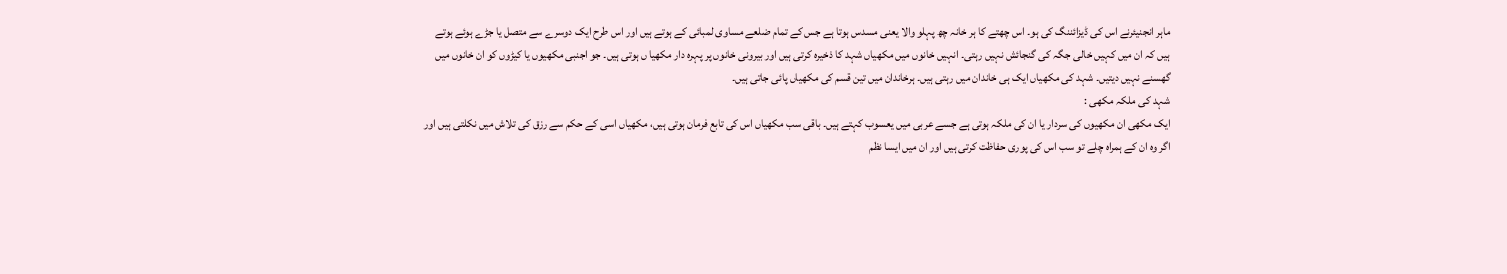ماہر انجنیئرنے اس کی ڈیزائننگ کی ہو۔ اس چھتے کا ہر خانہ چھ پہلو والا یعنی مسدس ہوتا ہے جس کے تمام ضلعے مساوی لمبائی کے ہوتے ہیں اور اس طرح ایک دوسرے سے متصل یا جڑے ہوئے ہوتے ہیں کہ ان میں کہیں خالی جگہ کی گنجائش نہیں رہتی۔ انہیں خانوں میں مکھیاں شہد کا ذخیرہ کرتی ہیں اور بیرونی خانوں پر پہرہ دار مکھیا ں ہوتی ہیں۔ جو اجنبی مکھیوں یا کیڑوں کو ان خانوں میں گھسنے نہیں دیتیں۔ شہد کی مکھیاں ایک ہی خاندان میں رہتی ہیں۔ ہرخاندان میں تین قسم کی مکھیاں پائی جاتی ہیں۔
شہد کی ملکہ مکھی :
ایک مکھی ان مکھیوں کی سردار یا ان کی ملکہ ہوتی ہے جسے عربی میں یعسوب کہتے ہیں۔ باقی سب مکھیاں اس کی تابع فرمان ہوتی ہیں، مکھیاں اسی کے حکم سے رزق کی تلاش میں نکلتی ہیں اور اگر وہ ان کے ہمراہ چلے تو سب اس کی پوری حفاظت کرتی ہیں اور ان میں ایسا نظم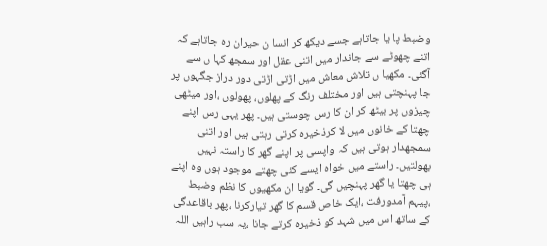وضبط پا یا جاتاہے جسے دیکھ کر انسا ن حیران رہ جاتاہے کہ اتنے چھوٹے سے جاندار میں اتنی عقل اور سمجھ کہا ں سے آگئی۔ مکھیا ں تلاش معاش میں اڑتی اڑتی دور دراز جگہوں پر جا پہنچتی ہیں اور مختلف رنگ کے پھلوں، پھولوں ،اور میٹھی چیزوں پر بیٹھ کر ان کا رس چوستی ہیں۔ پھر یہی رس اپنے چھتا کے خانوں میں لا کرذخیرہ کرتی رہتی ہیں اور اتنی سمجھدار ہوتی ہیں کہ واپسی پر اپنے گھر کا راستہ نہیں بھولتیں۔ راستے میں خواہ ایسے کئی چھتے موجود ہوں وہ اپنے ہی چھتا یا گھر پہنچیں گی۔ گویا ان مکھیوں کا نظم وضبط ،پیہم آمدورفت ،ایک خاص قسم کا گھر تیارکرنا ،پھر باقاعدگی کے ساتھ اس میں شہد کو ذخیرہ کرتے جانا ،یہ سب راہیں اللہ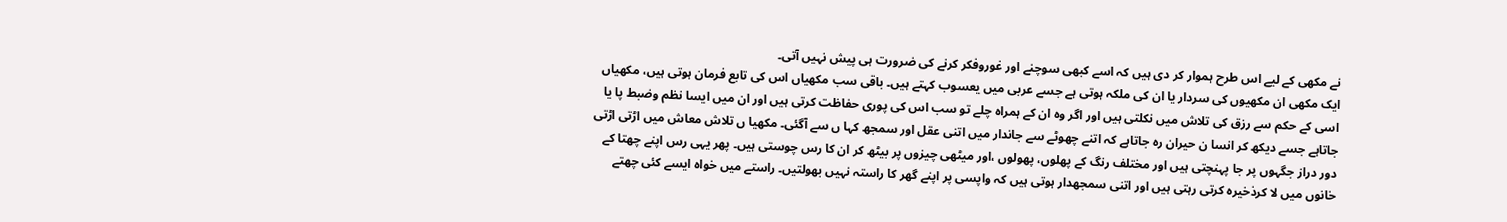نے مکھی کے لیے اس طرح ہموار کر دی ہیں کہ اسے کبھی سوچنے اور غوروفکر کرنے کی ضرورت ہی پیش نہیں آتی۔
ایک مکھی ان مکھیوں کی سردار یا ان کی ملکہ ہوتی ہے جسے عربی میں یعسوب کہتے ہیں۔ باقی سب مکھیاں اس کی تابع فرمان ہوتی ہیں، مکھیاں اسی کے حکم سے رزق کی تلاش میں نکلتی ہیں اور اگر وہ ان کے ہمراہ چلے تو سب اس کی پوری حفاظت کرتی ہیں اور ان میں ایسا نظم وضبط پا یا جاتاہے جسے دیکھ کر انسا ن حیران رہ جاتاہے کہ اتنے چھوٹے سے جاندار میں اتنی عقل اور سمجھ کہا ں سے آگئی۔ مکھیا ں تلاش معاش میں اڑتی اڑتی دور دراز جگہوں پر جا پہنچتی ہیں اور مختلف رنگ کے پھلوں، پھولوں ،اور میٹھی چیزوں پر بیٹھ کر ان کا رس چوستی ہیں۔ پھر یہی رس اپنے چھتا کے خانوں میں لا کرذخیرہ کرتی رہتی ہیں اور اتنی سمجھدار ہوتی ہیں کہ واپسی پر اپنے گھر کا راستہ نہیں بھولتیں۔ راستے میں خواہ ایسے کئی چھتے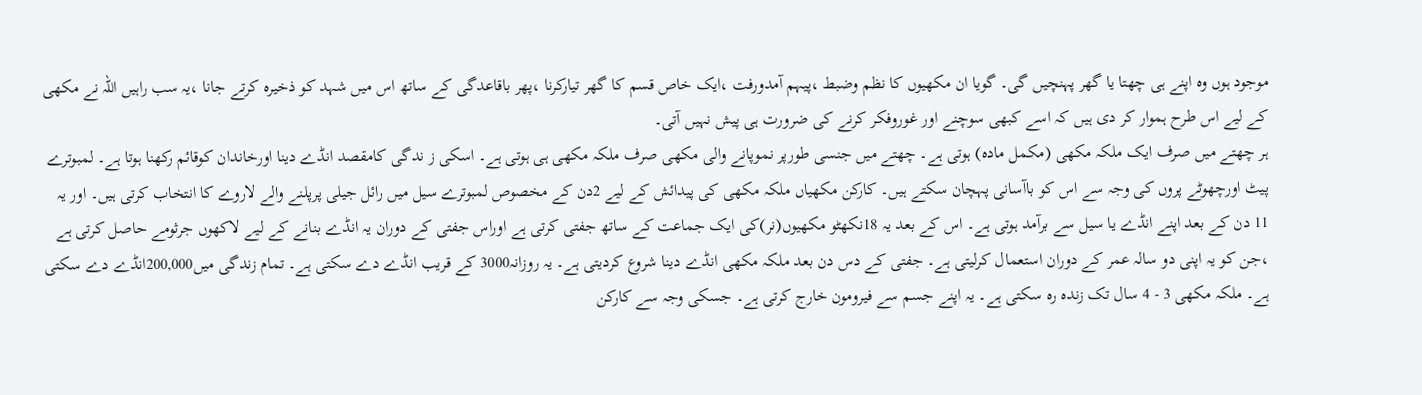موجود ہوں وہ اپنے ہی چھتا یا گھر پہنچیں گی۔ گویا ان مکھیوں کا نظم وضبط ،پیہم آمدورفت ،ایک خاص قسم کا گھر تیارکرنا ،پھر باقاعدگی کے ساتھ اس میں شہد کو ذخیرہ کرتے جانا ،یہ سب راہیں اللہ نے مکھی کے لیے اس طرح ہموار کر دی ہیں کہ اسے کبھی سوچنے اور غوروفکر کرنے کی ضرورت ہی پیش نہیں آتی۔
ہر چھتے میں صرف ایک ملکہ مکھی (مکمل مادہ) ہوتی ہے۔ چھتے میں جنسی طورپر نموپانے والی مکھی صرف ملکہ مکھی ہی ہوتی ہے۔ اسکی ز ندگی کامقصد انڈے دینا اورخاندان کوقائم رکھنا ہوتا ہے۔ لمبوترے پیٹ اورچھوٹے پروں کی وجہ سے اس کو باآسانی پہچان سکتے ہیں۔ کارکن مکھیاں ملکہ مکھی کی پیدائش کے لیے 2دن کے مخصوص لمبوترے سیل میں رائل جیلی پرپلنے والے لاروے کا انتخاب کرتی ہیں۔ اور یہ 11 دن کے بعد اپنے انڈے یا سیل سے برآمد ہوتی ہے۔ اس کے بعد یہ 18نکھٹو مکھیوں(نر)کی ایک جماعت کے ساتھ جفتی کرتی ہے اوراس جفتی کے دوران یہ انڈے بنانے کے لیے لاکھوں جرثومے حاصل کرتی ہے ،جن کو یہ اپنی دو سالہ عمر کے دوران استعمال کرلیتی ہے۔ جفتی کے دس دن بعد ملکہ مکھی انڈے دینا شروع کردیتی ہے۔ یہ روزانہ3000 کے قریب انڈے دے سکتی ہے۔ تمام زندگی میں200,000انڈے دے سکتی ہے۔ ملکہ مکھی 3 - 4 سال تک زندہ رہ سکتی ہے۔ یہ اپنے جسم سے فیرومون خارج کرتی ہے۔ جسکی وجہ سے کارکن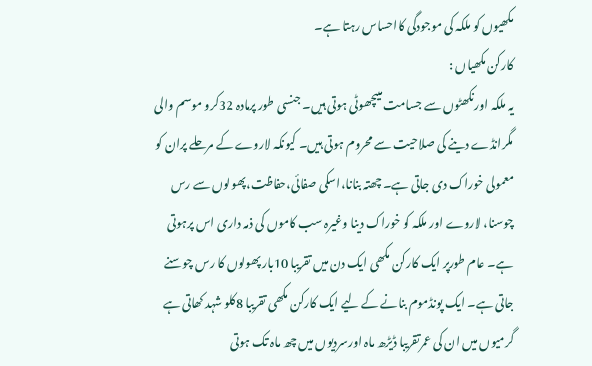مکھیوں کو ملکہ کی موجودگی کااحساس رہتا ہے۔
کارکن مکھیاں :
یہ ملکہ اورنکھٹوں سے جسامت میںچھوٹی ہوتی ہیں۔ جنسی طور پرمادہ 32کرو موسم والی مگرانڈے دینے کی صلاحیت سے محروم ہوتی ہیں۔ کیونکہ لاروے کے مرحلے پران کو معمولی خوراک دی جاتی ہے۔ چھتہ بنانا،اسکی صفائی،حفاظت،پھولوں سے رس چوسنا، لاروے اور ملکہ کو خوراک دینا وغیرہ سب کاموں کی ذمہ داری اس پرہوتی ہے۔ عام طورپر ایک کارکن مکھی ایک دن میں تقریبا 10بار پھولوں کا رس چوسنے جاتی ہے۔ ایک پونڈموم بنانے کے لیے ایک کارکن مکھی تقریبا 8کلو شہد کھاتی ہے گرمیوں میں ان کی عمرتقریبا ڈیڑھ ماہ اورسردیوں میں چھ ماہ تک ہوتی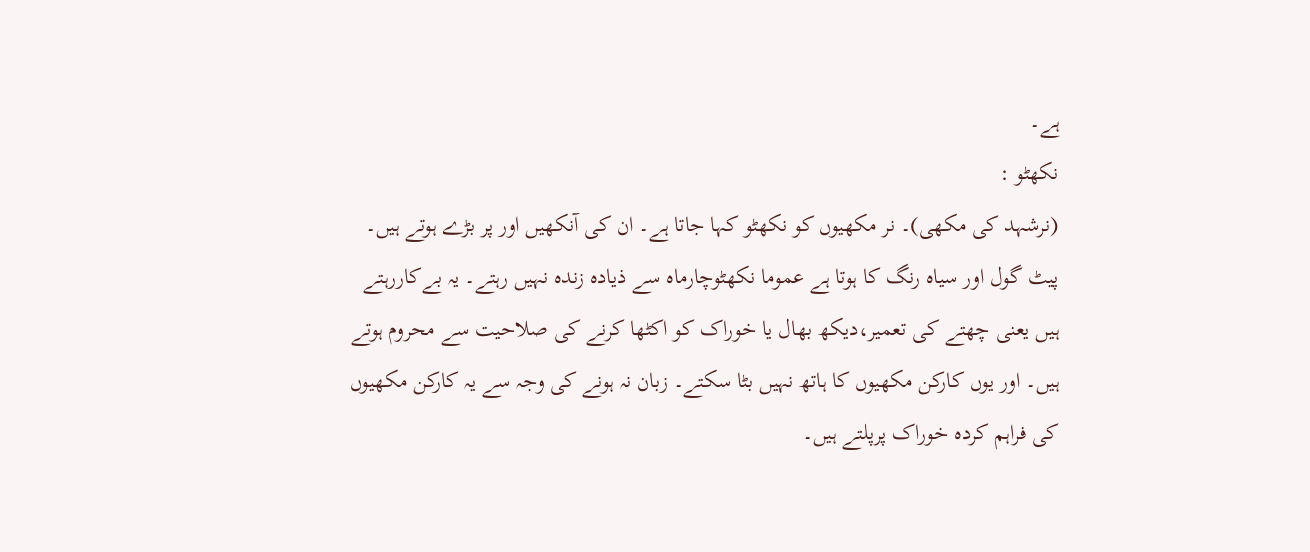ہے۔
نکھٹو :
(نرشہد کی مکھی)۔ نر مکھیوں کو نکھٹو کہا جاتا ہے۔ ان کی آنکھیں اور پر بڑے ہوتے ہیں۔ پیٹ گول اور سیاہ رنگ کا ہوتا ہے عموما نکھٹوچارماہ سے ذیادہ زندہ نہیں رہتے۔ یہ بےکاررہتے ہیں یعنی چھتے کی تعمیر،دیکھ بھال یا خوراک کو اکٹھا کرنے کی صلاحیت سے محروم ہوتے ہیں۔ اور یوں کارکن مکھیوں کا ہاتھ نہیں بٹا سکتے۔ زبان نہ ہونے کی وجہ سے یہ کارکن مکھیوں کی فراہم کردہ خوراک پرپلتے ہیں۔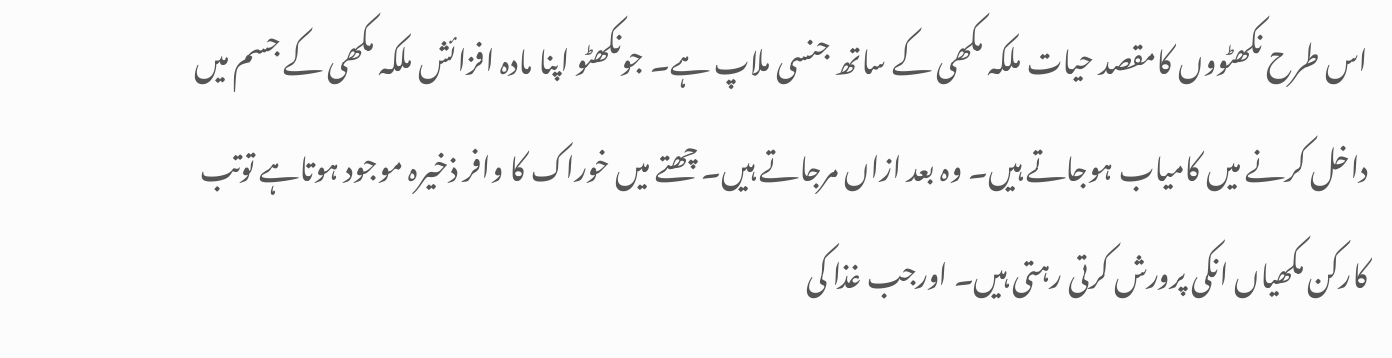اس طرح نکھٹووں کامقصد حیات ملکہ مکھی کے ساتھ جنسی ملاپ ہے۔ جونکھٹو اپنا مادہ افزائش ملکہ مکھی کے جسم میں داخل کرنے میں کامیاب ہوجاتے ہیں۔ وہ بعد ازاں مرجاتے ہیں۔ چھتے میں خوراک کا وافر ذخیرہ موجود ہوتاہے توتب کارکن مکھیاں انکی پرورش کرتی رہتی ہیں۔ اورجب غذا کی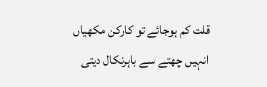قلت کم ہوجائے تو کارکن مکھیاں انہیں چھتے سے باہرنکال دیتی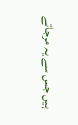ہیں جس سے یہ مرجاتے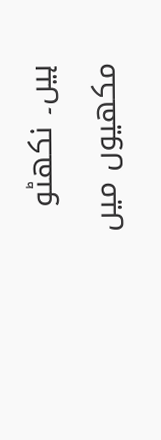ہیں۔ نکھٹو مکھیوں میں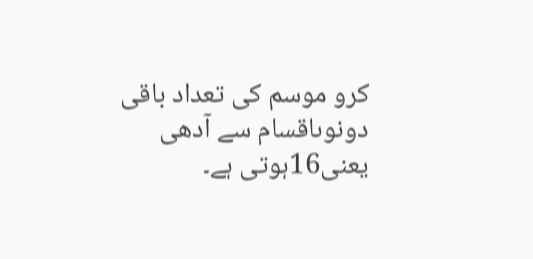کرو موسم کی تعداد باقی دونوںاقسام سے آدھی یعنی16ہوتی ہے۔